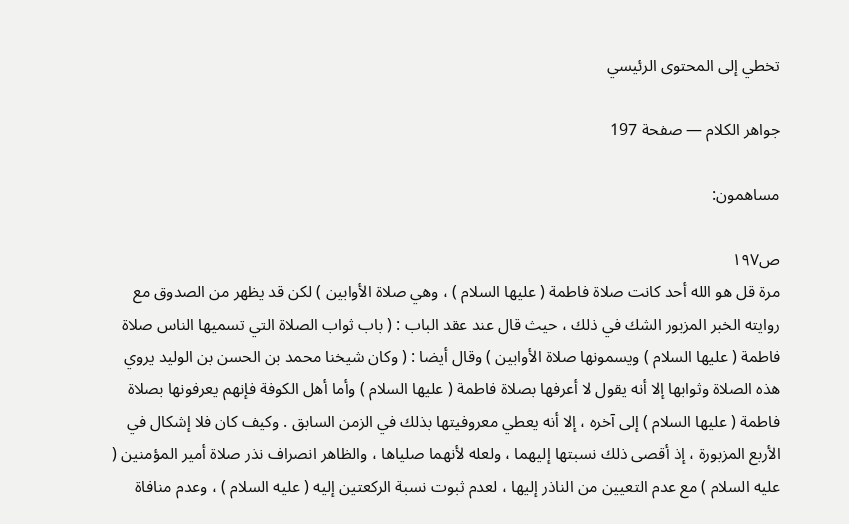تخطي إلى المحتوى الرئيسي

جواهر الكلام — صفحة 197

مساهمون:

ص١٩٧
مرة قل هو الله أحد كانت صلاة فاطمة ( عليها السلام ) ، وهي صلاة الأوابين ) لكن قد يظهر من الصدوق مع روايته الخبر المزبور الشك في ذلك ، حيث قال عند عقد الباب : ( باب ثواب الصلاة التي تسميها الناس صلاة فاطمة ( عليها السلام ) ويسمونها صلاة الأوابين ) وقال أيضا : ( وكان شيخنا محمد بن الحسن بن الوليد يروي هذه الصلاة وثوابها إلا أنه يقول لا أعرفها بصلاة فاطمة ( عليها السلام ) وأما أهل الكوفة فإنهم يعرفونها بصلاة فاطمة ( عليها السلام ) إلى آخره ، إلا أنه يعطي معروفيتها بذلك في الزمن السابق . وكيف كان فلا إشكال في الأربع المزبورة ، إذ أقصى ذلك نسبتها إليهما ، ولعله لأنهما صلياها ، والظاهر انصراف نذر صلاة أمير المؤمنين ( عليه السلام ) مع عدم التعيين من الناذر إليها ، لعدم ثبوت نسبة الركعتين إليه ( عليه السلام ) ، وعدم منافاة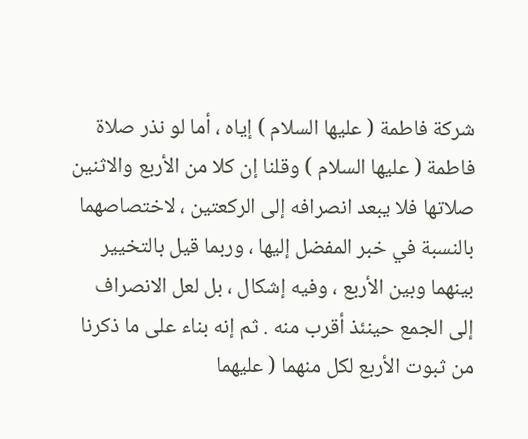شركة فاطمة ( عليها السلام ) إياه ، أما لو نذر صلاة فاطمة ( عليها السلام ) وقلنا إن كلا من الأربع والاثنين صلاتها فلا يبعد انصرافه إلى الركعتين ، لاختصاصهما بالنسبة في خبر المفضل إليها ، وربما قيل بالتخيير بينهما وبين الأربع ، وفيه إشكال ، بل لعل الانصراف إلى الجمع حينئذ أقرب منه . ثم إنه بناء على ما ذكرنا من ثبوت الأربع لكل منهما ( عليهما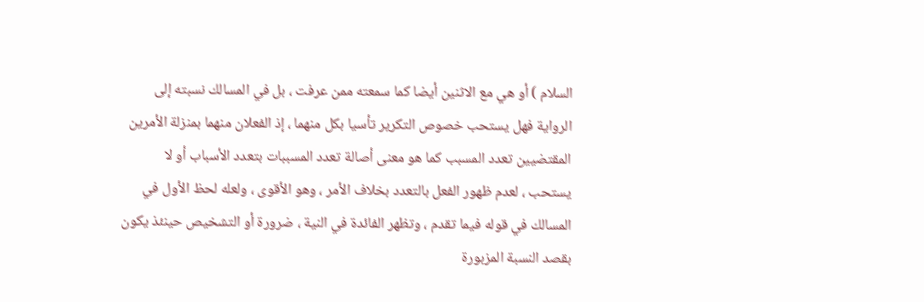السلام ) أو هي مع الاثنين أيضا كما سمعته ممن عرفت ، بل في المسالك نسبته إلى الرواية فهل يستحب خصوص التكرير تأسيا بكل منهما ، إذ الفعلان منهما بمنزلة الأمرين المقتضيين تعدد المسبب كما هو معنى أصالة تعدد المسببات بتعدد الأسباب أو لا يستحب ، لعدم ظهور الفعل بالتعدد بخلاف الأمر ، وهو الأقوى ، ولعله لحظ الأول في المسالك في قوله فيما تقدم ، وتظهر الفائدة في النية ، ضرورة أو التشخيص حينئذ يكون بقصد النسبة المزبورة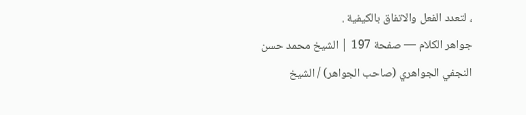، لتعدد الفعل والاتفاق بالكيفية .
جواهر الكلام — صفحة 197 | الشيخ محمد حسن النجفي الجواهري (صاحب الجواهر) / الشيخ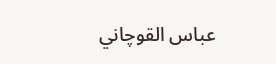عباس القوچاني